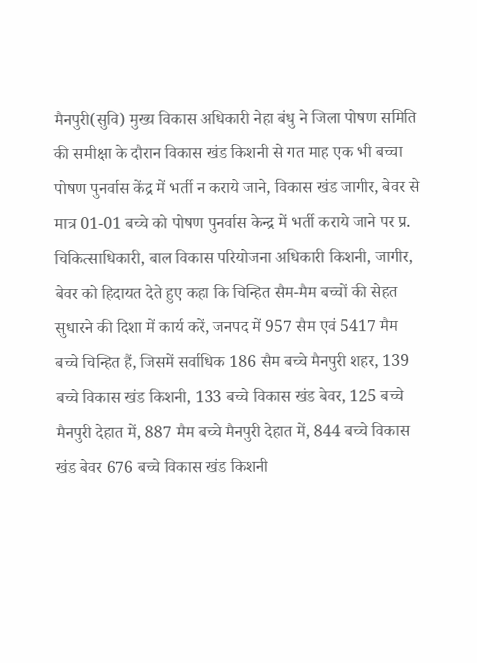मैनपुरी(सुवि) मुख्य विकास अधिकारी नेहा बंधु ने जिला पोषण समिति की समीक्षा के दौरान विकास खंड किशनी से गत माह एक भी बच्चा पोषण पुनर्वास केंद्र में भर्ती न कराये जाने, विकास खंड जागीर, बेवर से मात्र 01-01 बच्चे को पोषण पुनर्वास केन्द्र में भर्ती कराये जाने पर प्र. चिकित्साधिकारी, बाल विकास परियोजना अधिकारी किशनी, जागीर, बेवर को हिदायत देते हुए कहा कि चिन्हित सैम-मैम बच्चों की सेहत सुधारने की दिशा में कार्य करें, जनपद में 957 सैम एवं 5417 मैम बच्चे चिन्हित हैं, जिसमें सर्वाधिक 186 सैम बच्चे मैनपुरी शहर, 139 बच्चे विकास खंड किशनी, 133 बच्चे विकास खंड बेवर, 125 बच्चे मैनपुरी देहात में, 887 मैम बच्चे मैनपुरी देहात में, 844 बच्चे विकास खंड बेवर 676 बच्चे विकास खंड किशनी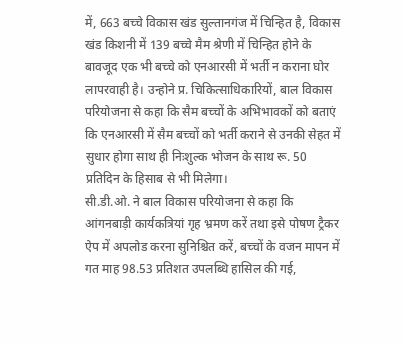में, 663 बच्चे विकास खंड सुल्तानगंज में चिन्हित है, विकास खंड किशनी में 139 बच्चे मैम श्रेणी में चिन्हित होने के बावजूद एक भी बच्चे को एनआरसी में भर्ती न कराना घोर लापरवाही है। उन्होने प्र. चिकित्साधिकारियों, बाल विकास परियोजना से कहा कि सैम बच्चों के अभिभावकों को बताएं कि एनआरसी में सैम बच्चों को भर्ती कराने से उनकी सेहत में सुधार होगा साथ ही निःशुल्क भोजन के साथ रू. 50 प्रतिदिन के हिसाब से भी मिलेगा।
सी.डी.ओ. ने बाल विकास परियोजना से कहा कि आंगनबाड़ी कार्यकत्रियां गृह भ्रमण करें तथा इसे पोषण ट्रैकर ऐप में अपलोड करना सुनिश्चित करें, बच्चों के वजन मापन में गत माह 98.53 प्रतिशत उपलब्धि हासिल की गई,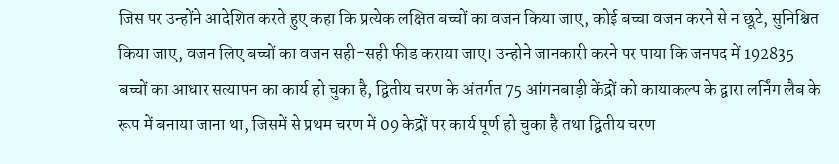जिस पर उन्होंने आदेशित करते हुए कहा कि प्रत्येक लक्षित बच्चों का वजन किया जाए, कोई बच्चा वजन करने से न छूटे, सुनिश्चित किया जाए, वजन लिए बच्चों का वजन सही-सही फीड कराया जाए। उन्होने जानकारी करने पर पाया कि जनपद में 192835 बच्चों का आधार सत्यापन का कार्य हो चुका है, द्वितीय चरण के अंतर्गत 75 आंगनबाड़ी केंद्रों को कायाकल्प के द्वारा लर्निंग लैब के रूप में बनाया जाना था, जिसमें से प्रथम चरण में 09 केद्रों पर कार्य पूर्ण हो चुका है तथा द्वितीय चरण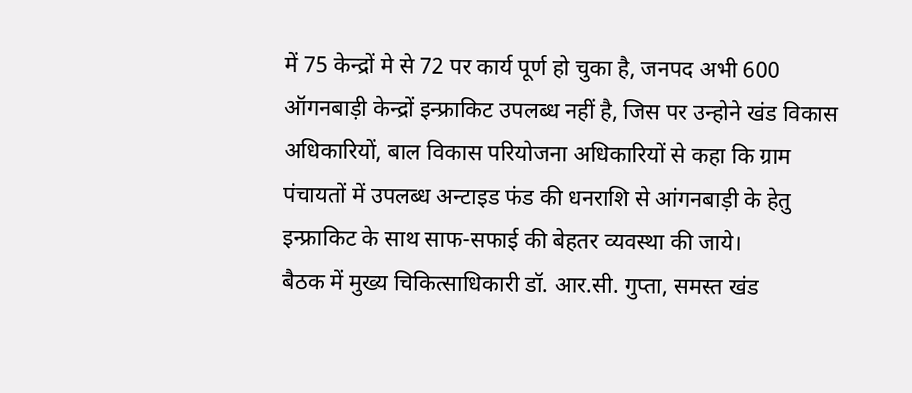में 75 केन्द्रों मे से 72 पर कार्य पूर्ण हो चुका है, जनपद अभी 600 ऑगनबाड़ी केन्द्रों इन्फ्राकिट उपलब्ध नहीं है, जिस पर उन्होने खंड विकास अधिकारियों, बाल विकास परियोजना अधिकारियों से कहा कि ग्राम पंचायतों में उपलब्ध अन्टाइड फंड की धनराशि से आंगनबाड़ी के हेतु इन्फ्राकिट के साथ साफ-सफाई की बेहतर व्यवस्था की जाये।
बैठक में मुख्य चिकित्साधिकारी डॉ. आर.सी. गुप्ता, समस्त खंड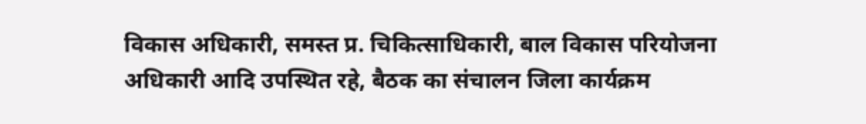विकास अधिकारी, समस्त प्र. चिकित्साधिकारी, बाल विकास परियोजना अधिकारी आदि उपस्थित रहे, बैठक का संचालन जिला कार्यक्रम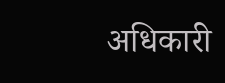अधिकारी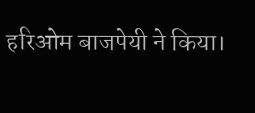हरिओम बाजपेयी ने किया।